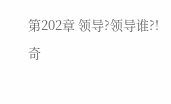第202章 领导?领导谁?!
奇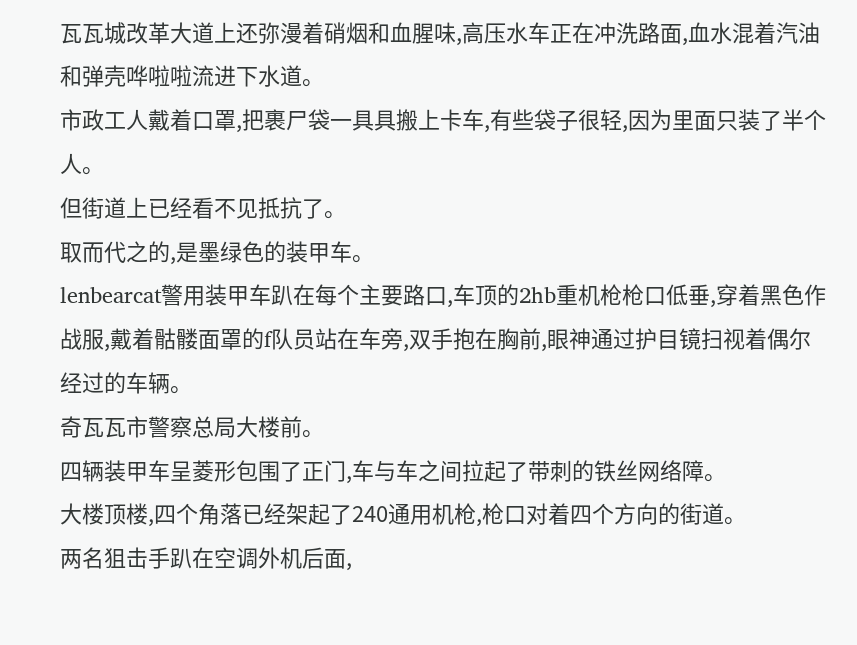瓦瓦城改革大道上还弥漫着硝烟和血腥味,高压水车正在冲洗路面,血水混着汽油和弹壳哗啦啦流进下水道。
市政工人戴着口罩,把裹尸袋一具具搬上卡车,有些袋子很轻,因为里面只装了半个人。
但街道上已经看不见抵抗了。
取而代之的,是墨绿色的装甲车。
lenbearcat警用装甲车趴在每个主要路口,车顶的2hb重机枪枪口低垂,穿着黑色作战服,戴着骷髅面罩的f队员站在车旁,双手抱在胸前,眼神通过护目镜扫视着偶尔经过的车辆。
奇瓦瓦市警察总局大楼前。
四辆装甲车呈菱形包围了正门,车与车之间拉起了带刺的铁丝网络障。
大楼顶楼,四个角落已经架起了240通用机枪,枪口对着四个方向的街道。
两名狙击手趴在空调外机后面,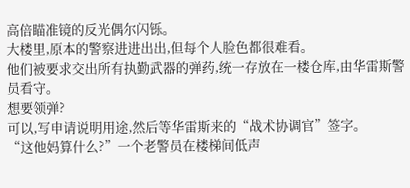高倍瞄准镜的反光偶尔闪铄。
大楼里,原本的警察进进出出,但每个人脸色都很难看。
他们被要求交出所有执勤武器的弹药,统一存放在一楼仓库,由华雷斯警员看守。
想要领弹?
可以,写申请说明用途,然后等华雷斯来的“战术协调官”签字。
“这他妈算什么?”一个老警员在楼梯间低声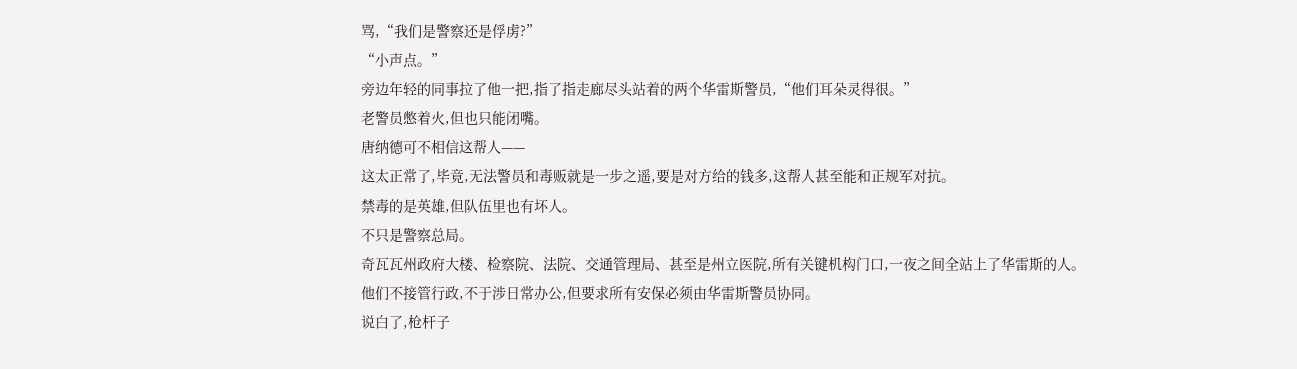骂,“我们是警察还是俘虏?”
“小声点。”
旁边年轻的同事拉了他一把,指了指走廊尽头站着的两个华雷斯警员,“他们耳朵灵得很。”
老警员憋着火,但也只能闭嘴。
唐纳德可不相信这帮人——
这太正常了,毕竟,无法警员和毒贩就是一步之遥,要是对方给的钱多,这帮人甚至能和正规军对抗。
禁毒的是英雄,但队伍里也有坏人。
不只是警察总局。
奇瓦瓦州政府大楼、检察院、法院、交通管理局、甚至是州立医院,所有关键机构门口,一夜之间全站上了华雷斯的人。
他们不接管行政,不于涉日常办公,但要求所有安保必须由华雷斯警员协同。
说白了,枪杆子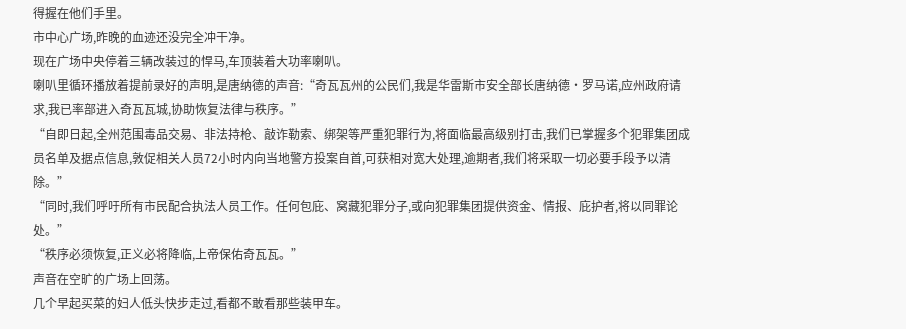得握在他们手里。
市中心广场,昨晚的血迹还没完全冲干净。
现在广场中央停着三辆改装过的悍马,车顶装着大功率喇叭。
喇叭里循环播放着提前录好的声明,是唐纳德的声音:“奇瓦瓦州的公民们,我是华雷斯市安全部长唐纳德·罗马诺,应州政府请求,我已率部进入奇瓦瓦城,协助恢复法律与秩序。”
“自即日起,全州范围毒品交易、非法持枪、敲诈勒索、绑架等严重犯罪行为,将面临最高级别打击,我们已掌握多个犯罪集团成员名单及据点信息,敦促相关人员72小时内向当地警方投案自首,可获相对宽大处理,逾期者,我们将采取一切必要手段予以清除。”
“同时,我们呼吁所有市民配合执法人员工作。任何包庇、窝藏犯罪分子,或向犯罪集团提供资金、情报、庇护者,将以同罪论处。”
“秩序必须恢复,正义必将降临,上帝保佑奇瓦瓦。”
声音在空旷的广场上回荡。
几个早起买菜的妇人低头快步走过,看都不敢看那些装甲车。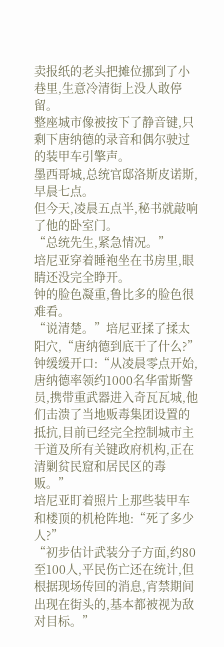卖报纸的老头把摊位挪到了小巷里,生意冷清街上没人敢停留。
整座城市像被按下了静音键,只剩下唐纳德的录音和偶尔驶过的装甲车引擎声。
墨西哥城,总统官邸洛斯皮诺斯,早晨七点。
但今天,凌晨五点半,秘书就敲响了他的卧室门。
“总统先生,紧急情况。”
培尼亚穿着睡袍坐在书房里,眼睛还没完全睁开。
钟的脸色凝重,鲁比多的脸色很难看。
“说清楚。”培尼亚揉了揉太阳穴,“唐纳德到底干了什么?”
钟缓缓开口:“从凌晨零点开始,唐纳德率领约1000名华雷斯警员,携带重武器进入奇瓦瓦城,他们击溃了当地贩毒集团设置的抵抗,目前已经完全控制城市主干道及所有关键政府机构,正在清剿贫民窟和居民区的毒贩。”
培尼亚盯着照片上那些装甲车和楼顶的机枪阵地:“死了多少人?”
“初步估计武装分子方面,约80至100人,平民伤亡还在统计,但根据现场传回的消息,宵禁期间出现在街头的,基本都被视为敌对目标。”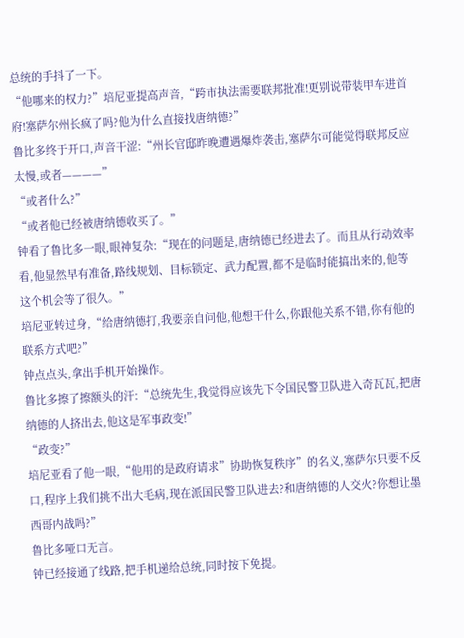总统的手抖了一下。
“他哪来的权力?”培尼亚提高声音,“跨市执法需要联邦批准!更别说带装甲车进首府!塞萨尔州长疯了吗?他为什么直接找唐纳德?”
鲁比多终于开口,声音干涩:“州长官邸昨晚遭遇爆炸袭击,塞萨尔可能觉得联邦反应太慢,或者————”
“或者什么?”
“或者他已经被唐纳德收买了。”
钟看了鲁比多一眼,眼神复杂:“现在的问题是,唐纳德已经进去了。而且从行动效率看,他显然早有准备,路线规划、目标锁定、武力配置,都不是临时能搞出来的,他等这个机会等了很久。”
培尼亚转过身,“给唐纳德打,我要亲自问他,他想干什么,你跟他关系不错,你有他的联系方式吧?”
钟点点头,拿出手机开始操作。
鲁比多擦了擦额头的汗:“总统先生,我觉得应该先下令国民警卫队进入奇瓦瓦,把唐纳德的人挤出去,他这是军事政变!”
“政变?”
培尼亚看了他一眼,“他用的是政府请求”协助恢复秩序”的名义,塞萨尔只要不反口,程序上我们挑不出大毛病,现在派国民警卫队进去?和唐纳德的人交火?你想让墨西哥内战吗?”
鲁比多哑口无言。
钟已经接通了线路,把手机递给总统,同时按下免提。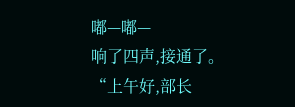嘟—嘟—
响了四声,接通了。
“上午好,部长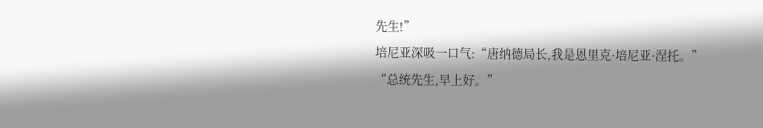先生!”
培尼亚深吸一口气:“唐纳德局长,我是恩里克·培尼亚·涅托。”
“总统先生,早上好。”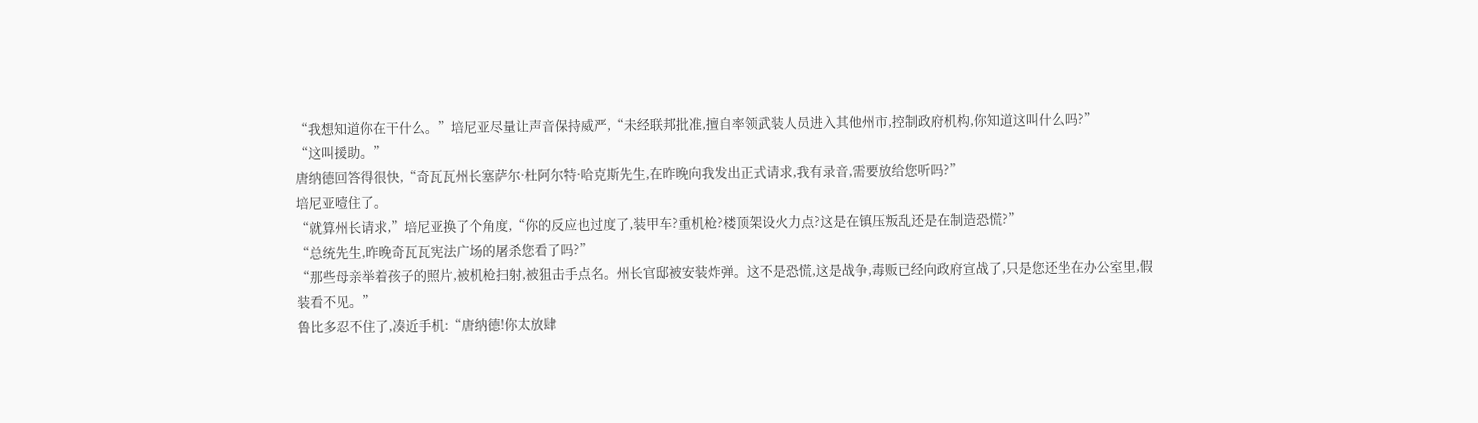“我想知道你在干什么。”培尼亚尽量让声音保持威严,“未经联邦批准,擅自率领武装人员进入其他州市,控制政府机构,你知道这叫什么吗?”
“这叫援助。”
唐纳德回答得很快,“奇瓦瓦州长塞萨尔·杜阿尔特·哈克斯先生,在昨晚向我发出正式请求,我有录音,需要放给您听吗?”
培尼亚噎住了。
“就算州长请求,”培尼亚换了个角度,“你的反应也过度了,装甲车?重机枪?楼顶架设火力点?这是在镇压叛乱还是在制造恐慌?”
“总统先生,昨晚奇瓦瓦宪法广场的屠杀您看了吗?”
“那些母亲举着孩子的照片,被机枪扫射,被狙击手点名。州长官邸被安装炸弹。这不是恐慌,这是战争,毒贩已经向政府宣战了,只是您还坐在办公室里,假装看不见。”
鲁比多忍不住了,凑近手机:“唐纳德!你太放肆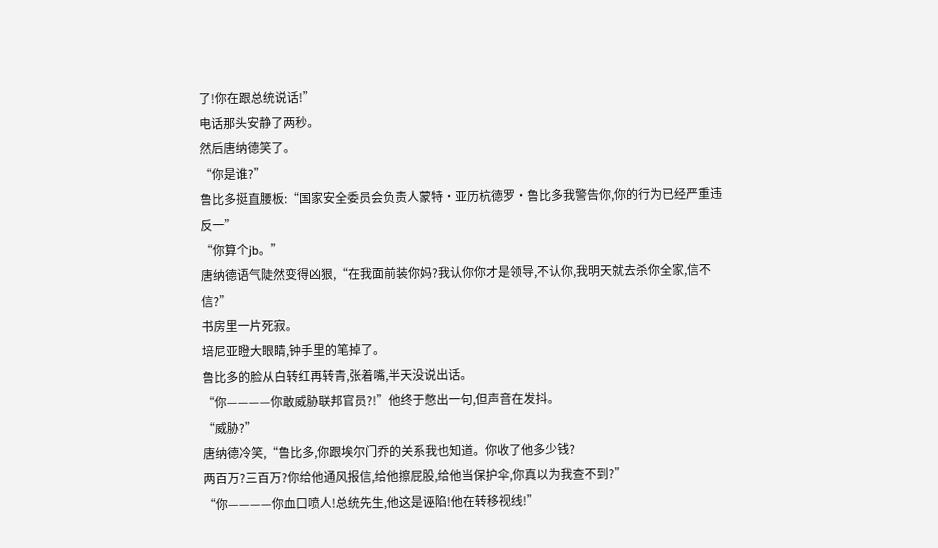了!你在跟总统说话!”
电话那头安静了两秒。
然后唐纳德笑了。
“你是谁?”
鲁比多挺直腰板:“国家安全委员会负责人蒙特·亚历杭德罗·鲁比多我警告你,你的行为已经严重违反一”
“你算个jb。”
唐纳德语气陡然变得凶狠,“在我面前装你妈?我认你你才是领导,不认你,我明天就去杀你全家,信不信?”
书房里一片死寂。
培尼亚瞪大眼睛,钟手里的笔掉了。
鲁比多的脸从白转红再转青,张着嘴,半天没说出话。
“你————你敢威胁联邦官员?!”他终于憋出一句,但声音在发抖。
“威胁?”
唐纳德冷笑,“鲁比多,你跟埃尔门乔的关系我也知道。你收了他多少钱?
两百万?三百万?你给他通风报信,给他擦屁股,给他当保护伞,你真以为我查不到?”
“你————你血口喷人!总统先生,他这是诬陷!他在转移视线!”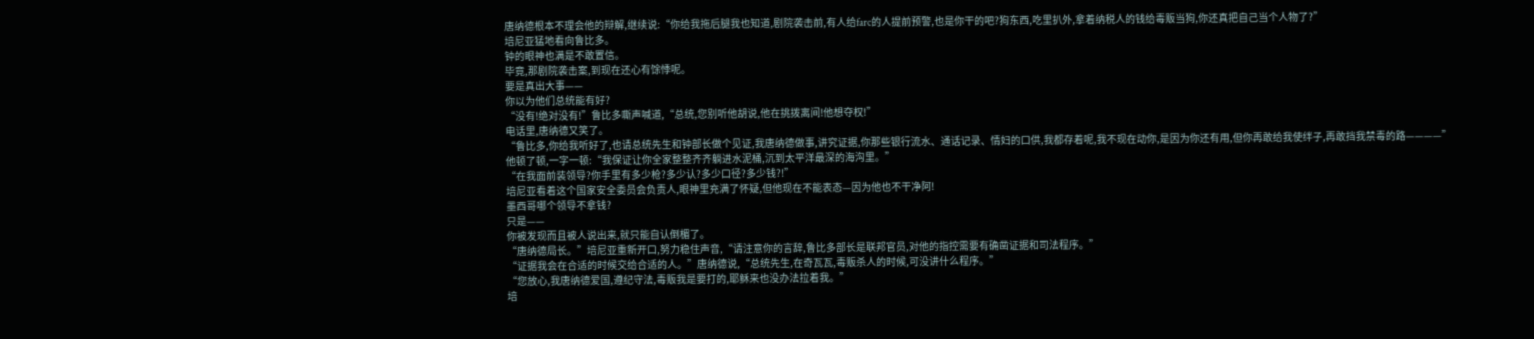唐纳德根本不理会他的辩解,继续说:“你给我拖后腿我也知道,剧院袭击前,有人给farc的人提前预警,也是你干的吧?狗东西,吃里扒外,拿着纳税人的钱给毒贩当狗,你还真把自己当个人物了?”
培尼亚猛地看向鲁比多。
钟的眼神也满是不敢置信。
毕竟,那剧院袭击案,到现在还心有馀悸呢。
要是真出大事——
你以为他们总统能有好?
“没有!绝对没有!”鲁比多嘶声喊道,“总统,您别听他胡说,他在挑拨离间!他想夺权!”
电话里,唐纳德又笑了。
“鲁比多,你给我听好了,也请总统先生和钟部长做个见证,我唐纳德做事,讲究证据,你那些银行流水、通话记录、情妇的口供,我都存着呢,我不现在动你,是因为你还有用,但你再敢给我使绊子,再敢挡我禁毒的路————”
他顿了顿,一字一顿:“我保证让你全家整整齐齐躺进水泥桶,沉到太平洋最深的海沟里。”
“在我面前装领导?你手里有多少枪?多少认?多少口径?多少钱?!”
培尼亚看着这个国家安全委员会负责人,眼神里充满了怀疑,但他现在不能表态—因为他也不干净阿!
墨西哥哪个领导不拿钱?
只是——
你被发现而且被人说出来,就只能自认倒楣了。
“唐纳德局长。”培尼亚重新开口,努力稳住声音,“请注意你的言辞,鲁比多部长是联邦官员,对他的指控需要有确凿证据和司法程序。”
“证据我会在合适的时候交给合适的人。”唐纳德说,“总统先生,在奇瓦瓦,毒贩杀人的时候,可没讲什么程序。”
“您放心,我唐纳德爱国,遵纪守法,毒贩我是要打的,耶稣来也没办法拉着我。”
培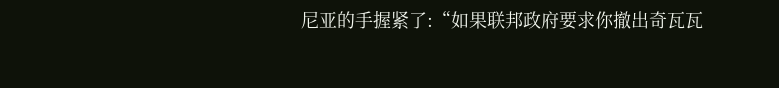尼亚的手握紧了:“如果联邦政府要求你撤出奇瓦瓦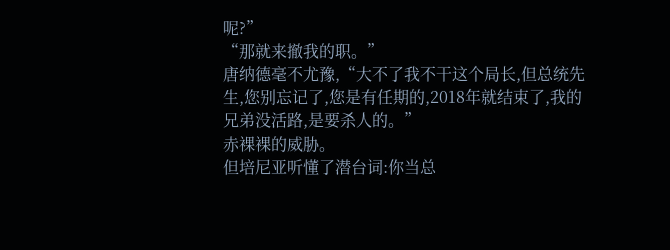呢?”
“那就来撤我的职。”
唐纳德毫不尤豫,“大不了我不干这个局长,但总统先生,您别忘记了,您是有任期的,2018年就结束了,我的兄弟没活路,是要杀人的。”
赤裸裸的威胁。
但培尼亚听懂了潜台词:你当总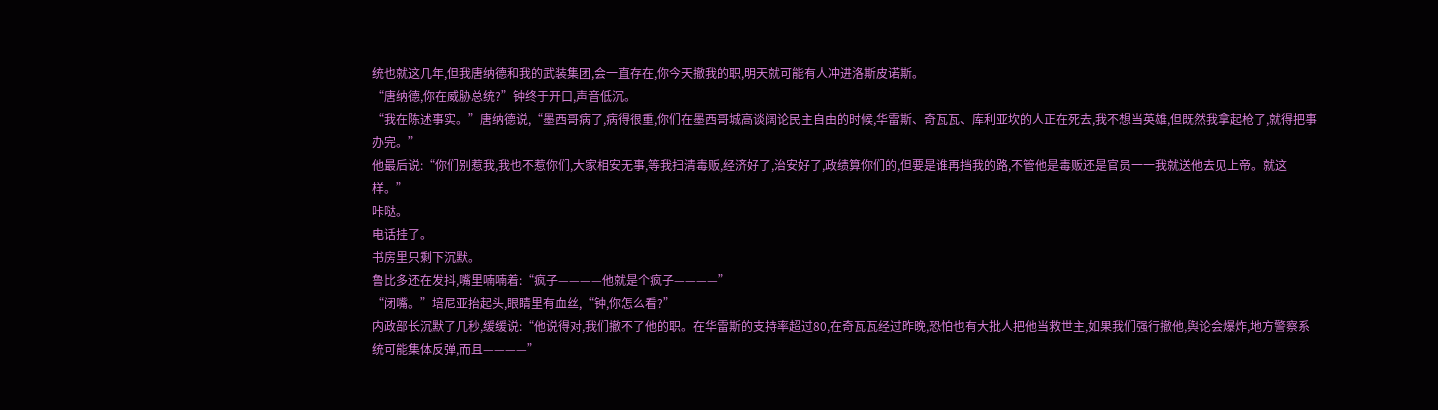统也就这几年,但我唐纳德和我的武装集团,会一直存在,你今天撤我的职,明天就可能有人冲进洛斯皮诺斯。
“唐纳德,你在威胁总统?”钟终于开口,声音低沉。
“我在陈述事实。”唐纳德说,“墨西哥病了,病得很重,你们在墨西哥城高谈阔论民主自由的时候,华雷斯、奇瓦瓦、库利亚坎的人正在死去,我不想当英雄,但既然我拿起枪了,就得把事办完。”
他最后说:“你们别惹我,我也不惹你们,大家相安无事,等我扫清毒贩,经济好了,治安好了,政绩算你们的,但要是谁再挡我的路,不管他是毒贩还是官员一一我就送他去见上帝。就这样。”
咔哒。
电话挂了。
书房里只剩下沉默。
鲁比多还在发抖,嘴里喃喃着:“疯子————他就是个疯子————”
“闭嘴。”培尼亚抬起头,眼睛里有血丝,“钟,你怎么看?”
内政部长沉默了几秒,缓缓说:“他说得对,我们撤不了他的职。在华雷斯的支持率超过80,在奇瓦瓦经过昨晚,恐怕也有大批人把他当救世主,如果我们强行撤他,舆论会爆炸,地方警察系统可能集体反弹,而且————”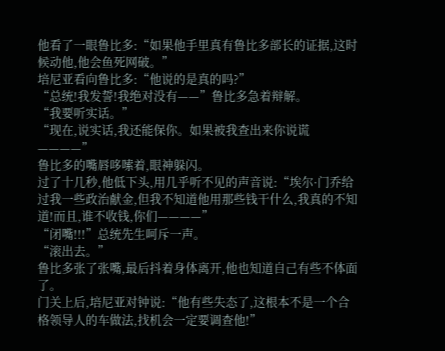他看了一眼鲁比多:“如果他手里真有鲁比多部长的证据,这时候动他,他会鱼死网破。”
培尼亚看向鲁比多:“他说的是真的吗?”
“总统!我发誓!我绝对没有——”鲁比多急着辩解。
“我要听实话。”
“现在,说实话,我还能保你。如果被我查出来你说谎————”
鲁比多的嘴唇哆嗦着,眼神躲闪。
过了十几秒,他低下头,用几乎听不见的声音说:“埃尔·门乔给过我一些政治献金,但我不知道他用那些钱干什么,我真的不知道!而且,谁不收钱,你们————”
“闭嘴!!!”总统先生呵斥一声。
“滚出去。”
鲁比多张了张嘴,最后抖着身体离开,他也知道自己有些不体面了。
门关上后,培尼亚对钟说:“他有些失态了,这根本不是一个合格领导人的车做法,找机会一定要调查他!”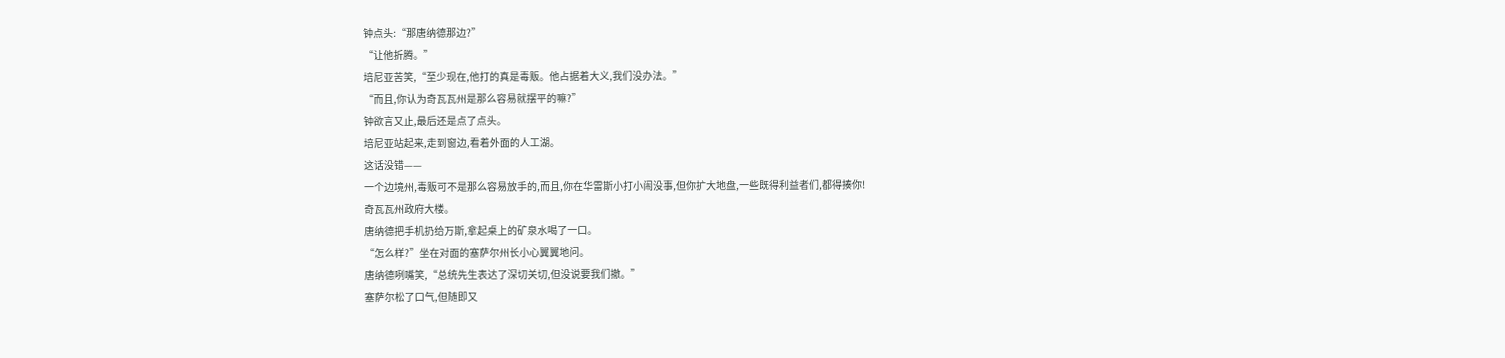钟点头:“那唐纳德那边?”
“让他折腾。”
培尼亚苦笑,“至少现在,他打的真是毒贩。他占据着大义,我们没办法。”
“而且,你认为奇瓦瓦州是那么容易就摆平的嘛?”
钟欲言又止,最后还是点了点头。
培尼亚站起来,走到窗边,看着外面的人工湖。
这话没错——
一个边境州,毒贩可不是那么容易放手的,而且,你在华雷斯小打小闹没事,但你扩大地盘,一些既得利益者们,都得揍你!
奇瓦瓦州政府大楼。
唐纳德把手机扔给万斯,拿起桌上的矿泉水喝了一口。
“怎么样?”坐在对面的塞萨尔州长小心翼翼地问。
唐纳德咧嘴笑,“总统先生表达了深切关切,但没说要我们撤。”
塞萨尔松了口气,但随即又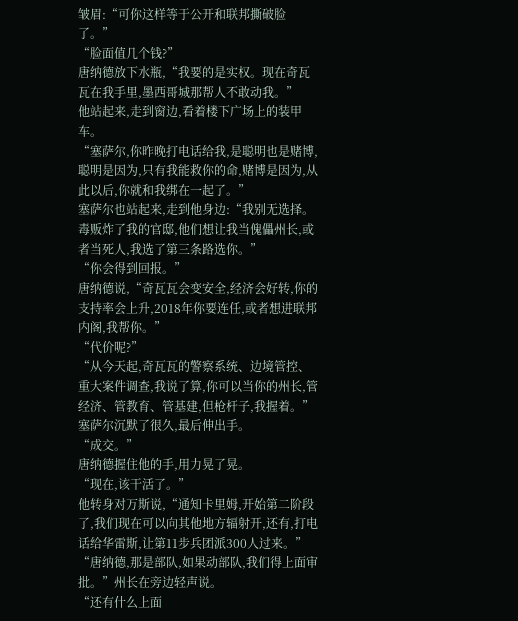皱眉:“可你这样等于公开和联邦撕破脸了。”
“脸面值几个钱?”
唐纳德放下水瓶,“我要的是实权。现在奇瓦瓦在我手里,墨西哥城那帮人不敢动我。”
他站起来,走到窗边,看着楼下广场上的装甲车。
“塞萨尔,你昨晚打电话给我,是聪明也是赌博,聪明是因为,只有我能救你的命,赌博是因为,从此以后,你就和我绑在一起了。”
塞萨尔也站起来,走到他身边:“我别无选择。毒贩炸了我的官邸,他们想让我当傀儡州长,或者当死人,我选了第三条路选你。”
“你会得到回报。”
唐纳德说,“奇瓦瓦会变安全,经济会好转,你的支持率会上升,2018年你要连任,或者想进联邦内阁,我帮你。”
“代价呢?”
“从今天起,奇瓦瓦的警察系统、边境管控、重大案件调查,我说了算,你可以当你的州长,管经济、管教育、管基建,但枪杆子,我握着。”
塞萨尔沉默了很久,最后伸出手。
“成交。”
唐纳德握住他的手,用力晃了晃。
“现在,该干活了。”
他转身对万斯说,“通知卡里姆,开始第二阶段了,我们现在可以向其他地方辐射开,还有,打电话给华雷斯,让第11步兵团派300人过来。”
“唐纳德,那是部队,如果动部队,我们得上面审批。”州长在旁边轻声说。
“还有什么上面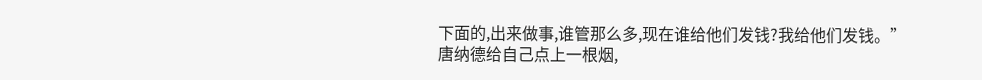下面的,出来做事,谁管那么多,现在谁给他们发钱?我给他们发钱。”
唐纳德给自己点上一根烟,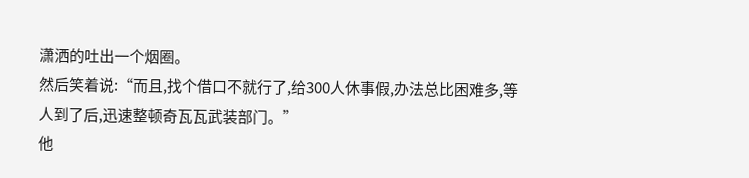潇洒的吐出一个烟圈。
然后笑着说:“而且,找个借口不就行了,给300人休事假,办法总比困难多,等人到了后,迅速整顿奇瓦瓦武装部门。”
他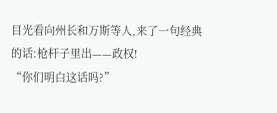目光看向州长和万斯等人,来了一句经典的话:枪杆子里出——政权!
“你们明白这话吗?”